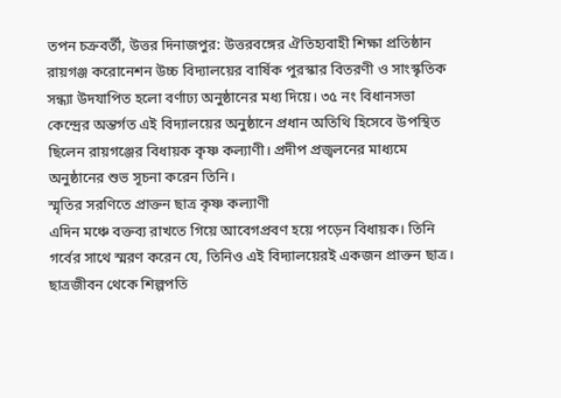তপন চক্রবর্তী, উত্তর দিনাজপুর: উত্তরবঙ্গের ঐতিহ্যবাহী শিক্ষা প্রতিষ্ঠান রায়গঞ্জ করোনেশন উচ্চ বিদ্যালয়ের বার্ষিক পুরস্কার বিতরণী ও সাংস্কৃতিক সন্ধ্যা উদযাপিত হলো বর্ণাঢ্য অনুষ্ঠানের মধ্য দিয়ে। ৩৫ নং বিধানসভা কেন্দ্রের অন্তর্গত এই বিদ্যালয়ের অনুষ্ঠানে প্রধান অতিথি হিসেবে উপস্থিত ছিলেন রায়গঞ্জের বিধায়ক কৃষ্ণ কল্যাণী। প্রদীপ প্রজ্বলনের মাধ্যমে অনুষ্ঠানের শুভ সূচনা করেন তিনি।
স্মৃতির সরণিতে প্রাক্তন ছাত্র কৃষ্ণ কল্যাণী
এদিন মঞ্চে বক্তব্য রাখতে গিয়ে আবেগপ্রবণ হয়ে পড়েন বিধায়ক। তিনি গর্বের সাথে স্মরণ করেন যে, তিনিও এই বিদ্যালয়েরই একজন প্রাক্তন ছাত্র। ছাত্রজীবন থেকে শিল্পপতি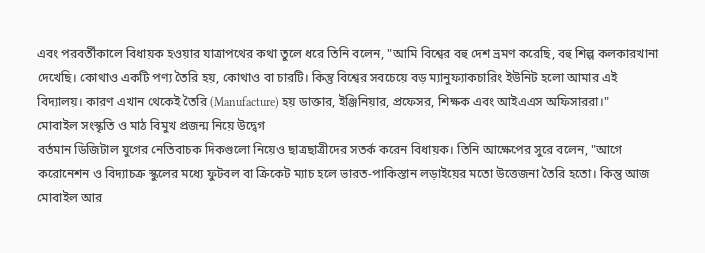এবং পরবর্তীকালে বিধায়ক হওয়ার যাত্রাপথের কথা তুলে ধরে তিনি বলেন, "আমি বিশ্বের বহু দেশ ভ্রমণ করেছি, বহু শিল্প কলকারখানা দেখেছি। কোথাও একটি পণ্য তৈরি হয়, কোথাও বা চারটি। কিন্তু বিশ্বের সবচেয়ে বড় ম্যানুফ্যাকচারিং ইউনিট হলো আমার এই বিদ্যালয়। কারণ এখান থেকেই তৈরি (Manufacture) হয় ডাক্তার, ইঞ্জিনিয়ার, প্রফেসর, শিক্ষক এবং আইএএস অফিসাররা।"
মোবাইল সংস্কৃতি ও মাঠ বিমুখ প্রজন্ম নিয়ে উদ্বেগ
বর্তমান ডিজিটাল যুগের নেতিবাচক দিকগুলো নিয়েও ছাত্রছাত্রীদের সতর্ক করেন বিধায়ক। তিনি আক্ষেপের সুরে বলেন, "আগে করোনেশন ও বিদ্যাচক্র স্কুলের মধ্যে ফুটবল বা ক্রিকেট ম্যাচ হলে ভারত-পাকিস্তান লড়াইয়ের মতো উত্তেজনা তৈরি হতো। কিন্তু আজ মোবাইল আর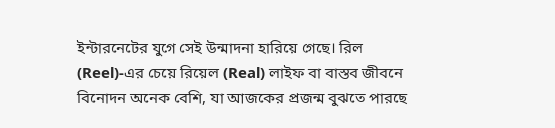ইন্টারনেটের যুগে সেই উন্মাদনা হারিয়ে গেছে। রিল (Reel)-এর চেয়ে রিয়েল (Real) লাইফ বা বাস্তব জীবনে বিনোদন অনেক বেশি, যা আজকের প্রজন্ম বুঝতে পারছে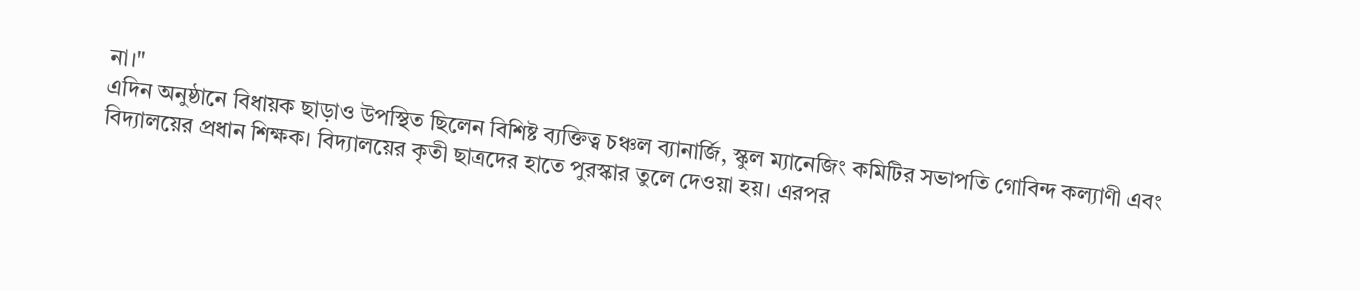না।"
এদিন অনুষ্ঠানে বিধায়ক ছাড়াও উপস্থিত ছিলেন বিশিষ্ট ব্যক্তিত্ব চঞ্চল ব্যানার্জি, স্কুল ম্যানেজিং কমিটির সভাপতি গোবিন্দ কল্যাণী এবং বিদ্যালয়ের প্রধান শিক্ষক। বিদ্যালয়ের কৃতী ছাত্রদের হাতে পুরস্কার তুলে দেওয়া হয়। এরপর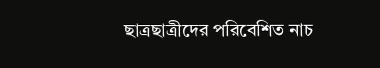ছাত্রছাত্রীদের পরিবেশিত নাচ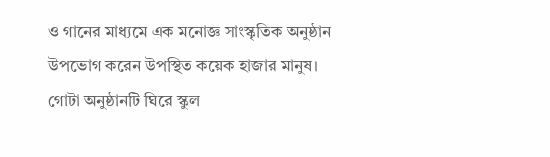ও গানের মাধ্যমে এক মনোজ্ঞ সাংস্কৃতিক অনুষ্ঠান উপভোগ করেন উপস্থিত কয়েক হাজার মানুষ। গোটা অনুষ্ঠানটি ঘিরে স্কুল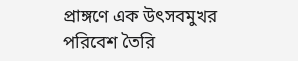প্রাঙ্গণে এক উৎসবমুখর পরিবেশ তৈরি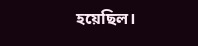হয়েছিল।